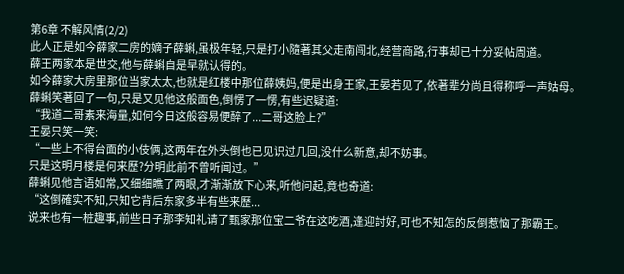第6章 不解风情(2/2)
此人正是如今薛家二房的嫡子薛蝌,虽极年轻,只是打小隨著其父走南闯北,经营商路,行事却已十分妥帖周道。
薛王两家本是世交,他与薛蝌自是早就认得的。
如今薛家大房里那位当家太太,也就是红楼中那位薛姨妈,便是出身王家,王晏若见了,依著辈分尚且得称呼一声姑母。
薛蝌笑著回了一句,只是又见他这般面色,倒愣了一愣,有些迟疑道:
“我道二哥素来海量,如何今日这般容易便醉了...二哥这脸上?”
王晏只笑一笑:
“一些上不得台面的小伎俩,这两年在外头倒也已见识过几回,没什么新意,却不妨事。
只是这明月楼是何来歷?分明此前不曾听闻过。”
薛蝌见他言语如常,又细细瞧了两眼,才渐渐放下心来,听他问起,竟也奇道:
“这倒確实不知,只知它背后东家多半有些来歷...
说来也有一桩趣事,前些日子那李知礼请了甄家那位宝二爷在这吃酒,逢迎討好,可也不知怎的反倒惹恼了那霸王。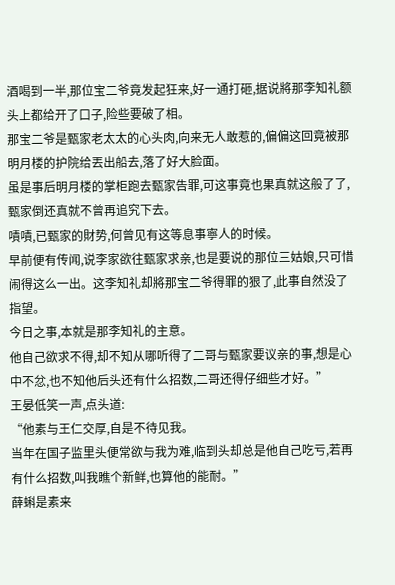酒喝到一半,那位宝二爷竟发起狂来,好一通打砸,据说將那李知礼额头上都给开了口子,险些要破了相。
那宝二爷是甄家老太太的心头肉,向来无人敢惹的,偏偏这回竟被那明月楼的护院给丟出船去,落了好大脸面。
虽是事后明月楼的掌柜跑去甄家告罪,可这事竟也果真就这般了了,甄家倒还真就不曾再追究下去。
嘖嘖,已甄家的財势,何曾见有这等息事寧人的时候。
早前便有传闻,说李家欲往甄家求亲,也是要说的那位三姑娘,只可惜闹得这么一出。这李知礼却將那宝二爷得罪的狠了,此事自然没了指望。
今日之事,本就是那李知礼的主意。
他自己欲求不得,却不知从哪听得了二哥与甄家要议亲的事,想是心中不忿,也不知他后头还有什么招数,二哥还得仔细些才好。”
王晏低笑一声,点头道:
“他素与王仁交厚,自是不待见我。
当年在国子监里头便常欲与我为难,临到头却总是他自己吃亏,若再有什么招数,叫我瞧个新鲜,也算他的能耐。”
薛蝌是素来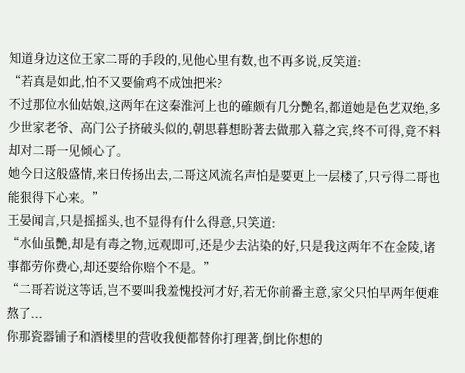知道身边这位王家二哥的手段的,见他心里有数,也不再多说,反笑道:
“若真是如此,怕不又要偷鸡不成蚀把米?
不过那位水仙姑娘,这两年在这秦淮河上也的確颇有几分艷名,都道她是色艺双绝,多少世家老爷、高门公子挤破头似的,朝思暮想盼著去做那入幕之宾,终不可得,竟不料却对二哥一见倾心了。
她今日这般盛情,来日传扬出去,二哥这风流名声怕是要更上一层楼了,只亏得二哥也能狠得下心来。”
王晏闻言,只是摇摇头,也不显得有什么得意,只笑道:
“水仙虽艷,却是有毒之物,远观即可,还是少去沾染的好,只是我这两年不在金陵,诸事都劳你费心,却还要给你赔个不是。”
“二哥若说这等话,岂不要叫我羞愧投河才好,若无你前番主意,家父只怕早两年便难熬了...
你那瓷器铺子和酒楼里的营收我便都替你打理著,倒比你想的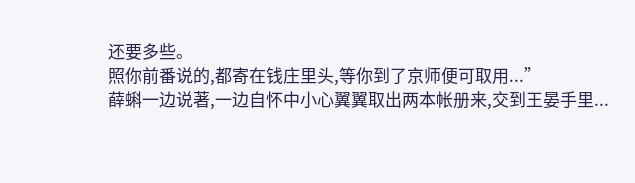还要多些。
照你前番说的,都寄在钱庄里头,等你到了京师便可取用...”
薛蝌一边说著,一边自怀中小心翼翼取出两本帐册来,交到王晏手里...